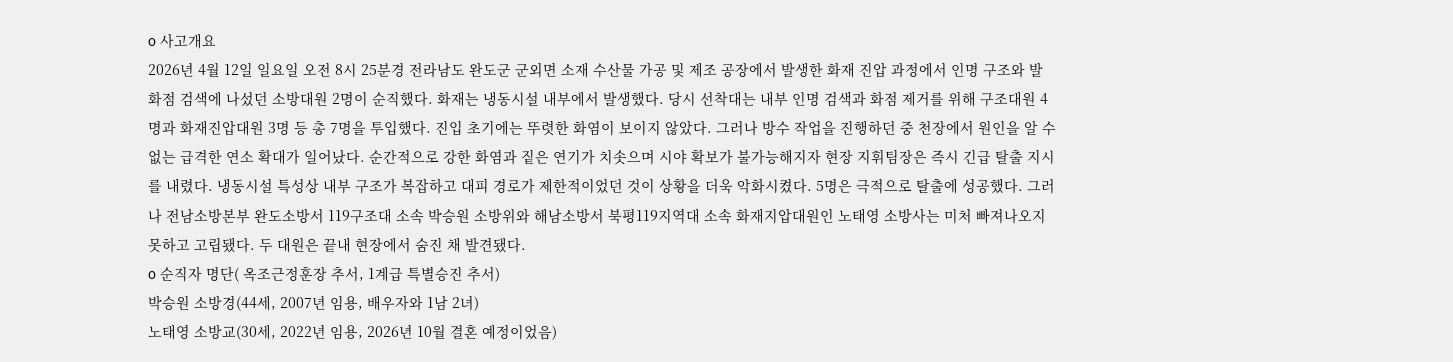o 사고개요
2026년 4월 12일 일요일 오전 8시 25분경 전라남도 완도군 군외면 소재 수산물 가공 및 제조 공장에서 발생한 화재 진압 과정에서 인명 구조와 발화점 검색에 나섰던 소방대원 2명이 순직했다. 화재는 냉동시설 내부에서 발생했다. 당시 선착대는 내부 인명 검색과 화점 제거를 위해 구조대원 4명과 화재진압대원 3명 등 총 7명을 투입했다. 진입 초기에는 뚜렷한 화염이 보이지 않았다. 그러나 방수 작업을 진행하던 중 천장에서 원인을 알 수 없는 급격한 연소 확대가 일어났다. 순간적으로 강한 화염과 짙은 연기가 치솟으며 시야 확보가 불가능해지자 현장 지휘팀장은 즉시 긴급 탈출 지시를 내렸다. 냉동시설 특성상 내부 구조가 복잡하고 대피 경로가 제한적이었던 것이 상황을 더욱 악화시켰다. 5명은 극적으로 탈출에 성공했다. 그러나 전남소방본부 완도소방서 119구조대 소속 박승원 소방위와 해남소방서 북평119지역대 소속 화재지압대원인 노태영 소방사는 미처 빠져나오지 못하고 고립됐다. 두 대원은 끝내 현장에서 숨진 채 발견됐다.
o 순직자 명단( 옥조근정훈장 추서, 1계급 특별승진 추서)
박승원 소방경(44세, 2007년 임용, 배우자와 1남 2녀)
노태영 소방교(30세, 2022년 임용, 2026년 10월 결혼 예정이었음)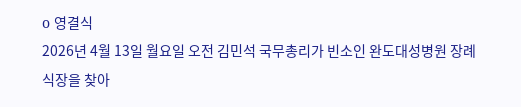o 영결식
2026년 4월 13일 월요일 오전 김민석 국무총리가 빈소인 완도대성병원 장례식장을 찾아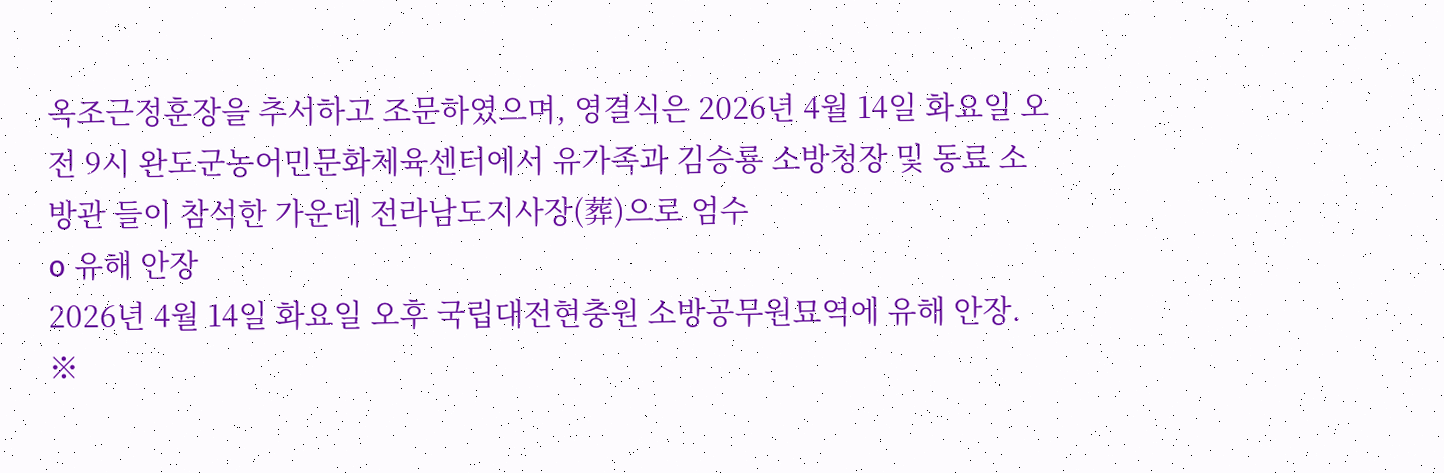옥조근정훈장을 추서하고 조문하였으며, 영결식은 2026년 4월 14일 화요일 오전 9시 완도군농어민문화체육센터에서 유가족과 김승룡 소방청장 및 동료 소방관 들이 참석한 가운데 전라남도지사장(葬)으로 엄수
o 유해 안장
2026년 4월 14일 화요일 오후 국립대전현충원 소방공무원묘역에 유해 안장.
※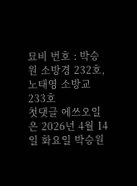묘비 번호 : 박승원 소방경 232호, 노태영 소방교 233호
첫댓글 에쓰오일은 2026년 4월 14일 화요일 박승원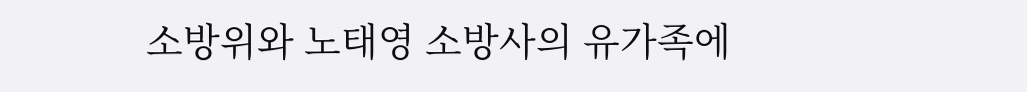소방위와 노태영 소방사의 유가족에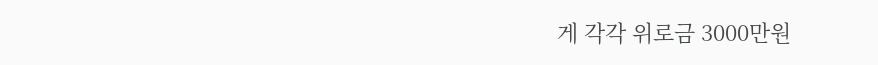게 각각 위로금 3000만원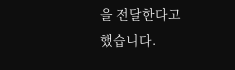을 전달한다고 했습니다.